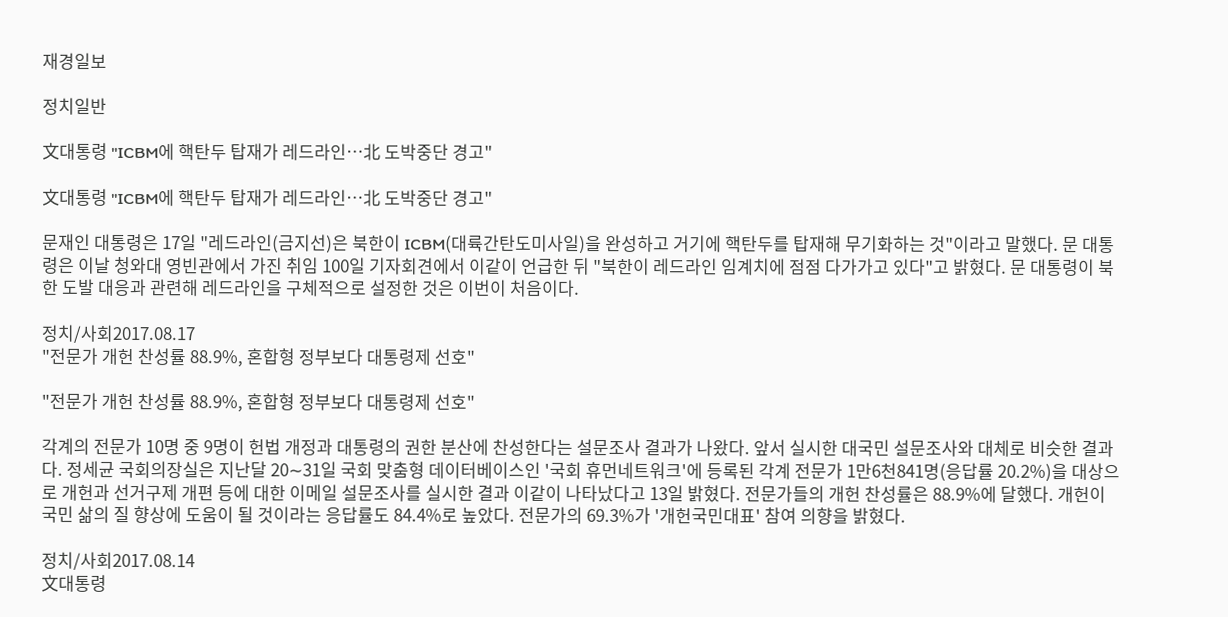재경일보

정치일반

文대통령 "ICBM에 핵탄두 탑재가 레드라인…北 도박중단 경고"

文대통령 "ICBM에 핵탄두 탑재가 레드라인…北 도박중단 경고"

문재인 대통령은 17일 "레드라인(금지선)은 북한이 ICBM(대륙간탄도미사일)을 완성하고 거기에 핵탄두를 탑재해 무기화하는 것"이라고 말했다. 문 대통령은 이날 청와대 영빈관에서 가진 취임 100일 기자회견에서 이같이 언급한 뒤 "북한이 레드라인 임계치에 점점 다가가고 있다"고 밝혔다. 문 대통령이 북한 도발 대응과 관련해 레드라인을 구체적으로 설정한 것은 이번이 처음이다.

정치/사회2017.08.17
"전문가 개헌 찬성률 88.9%, 혼합형 정부보다 대통령제 선호"

"전문가 개헌 찬성률 88.9%, 혼합형 정부보다 대통령제 선호"

각계의 전문가 10명 중 9명이 헌법 개정과 대통령의 권한 분산에 찬성한다는 설문조사 결과가 나왔다. 앞서 실시한 대국민 설문조사와 대체로 비슷한 결과다. 정세균 국회의장실은 지난달 20∼31일 국회 맞춤형 데이터베이스인 '국회 휴먼네트워크'에 등록된 각계 전문가 1만6천841명(응답률 20.2%)을 대상으로 개헌과 선거구제 개편 등에 대한 이메일 설문조사를 실시한 결과 이같이 나타났다고 13일 밝혔다. 전문가들의 개헌 찬성률은 88.9%에 달했다. 개헌이 국민 삶의 질 향상에 도움이 될 것이라는 응답률도 84.4%로 높았다. 전문가의 69.3%가 '개헌국민대표' 참여 의향을 밝혔다.

정치/사회2017.08.14
文대통령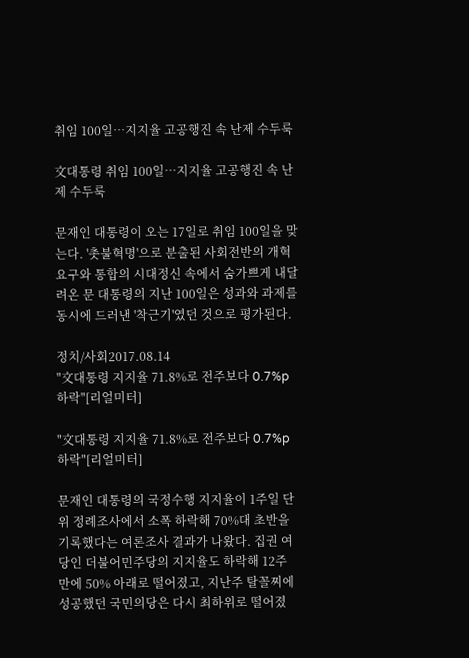취임 100일…지지율 고공행진 속 난제 수두룩

文대통령 취임 100일…지지율 고공행진 속 난제 수두룩

문재인 대통령이 오는 17일로 취임 100일을 맞는다. '촛불혁명'으로 분출된 사회전반의 개혁 요구와 통합의 시대정신 속에서 숨가쁘게 내달려온 문 대통령의 지난 100일은 성과와 과제를 동시에 드러낸 '착근기'였던 것으로 평가된다.

정치/사회2017.08.14
"文대통령 지지율 71.8%로 전주보다 0.7%p 하락"[리얼미터]

"文대통령 지지율 71.8%로 전주보다 0.7%p 하락"[리얼미터]

문재인 대통령의 국정수행 지지율이 1주일 단위 정례조사에서 소폭 하락해 70%대 초반을 기록했다는 여론조사 결과가 나왔다. 집권 여당인 더불어민주당의 지지율도 하락해 12주 만에 50% 아래로 떨어졌고, 지난주 탈꼴찌에 성공했던 국민의당은 다시 최하위로 떨어졌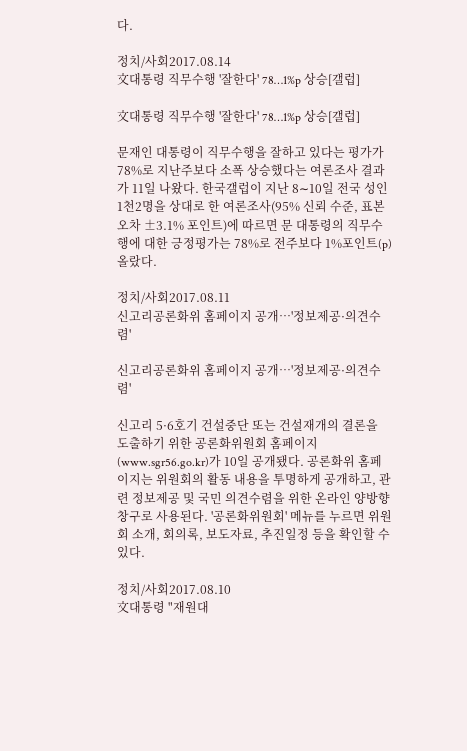다.

정치/사회2017.08.14
文대통령 직무수행 '잘한다' 78…1%p 상승[갤럽]

文대통령 직무수행 '잘한다' 78…1%p 상승[갤럽]

문재인 대통령이 직무수행을 잘하고 있다는 평가가 78%로 지난주보다 소폭 상승했다는 여론조사 결과가 11일 나왔다. 한국갤럽이 지난 8∼10일 전국 성인 1천2명을 상대로 한 여론조사(95% 신뢰 수준, 표본오차 ±3.1% 포인트)에 따르면 문 대통령의 직무수행에 대한 긍정평가는 78%로 전주보다 1%포인트(p) 올랐다.

정치/사회2017.08.11
신고리공론화위 홈페이지 공개…'정보제공·의견수렴'

신고리공론화위 홈페이지 공개…'정보제공·의견수렴'

신고리 5·6호기 건설중단 또는 건설재개의 결론을 도출하기 위한 공론화위원회 홈페이지(www.sgr56.go.kr)가 10일 공개됐다. 공론화위 홈페이지는 위원회의 활동 내용을 투명하게 공개하고, 관련 정보제공 및 국민 의견수렴을 위한 온라인 양방향 창구로 사용된다. '공론화위원회' 메뉴를 누르면 위원회 소개, 회의록, 보도자료, 추진일정 등을 확인할 수 있다.

정치/사회2017.08.10
文대통령 "재원대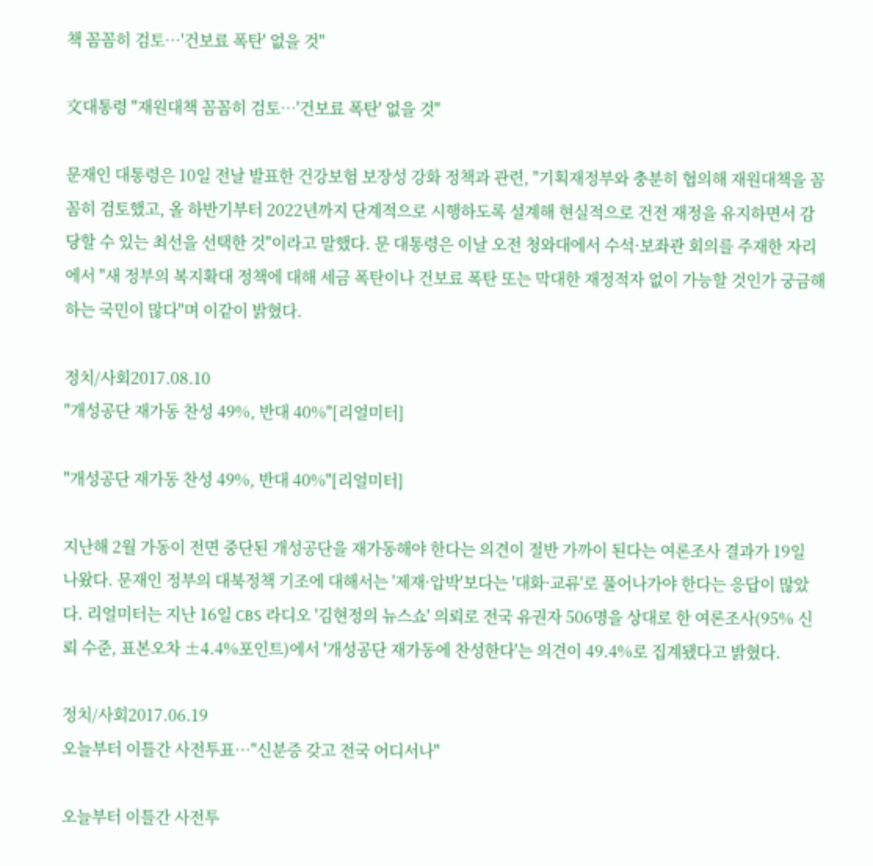책 꼼꼼히 검토…'건보료 폭탄' 없을 것"

文대통령 "재원대책 꼼꼼히 검토…'건보료 폭탄' 없을 것"

문재인 대통령은 10일 전날 발표한 건강보험 보장성 강화 정책과 관련, "기획재정부와 충분히 협의해 재원대책을 꼼꼼히 검토했고, 올 하반기부터 2022년까지 단계적으로 시행하도록 설계해 현실적으로 건전 재정을 유지하면서 감당할 수 있는 최선을 선택한 것"이라고 말했다. 문 대통령은 이날 오전 청와대에서 수석·보좌관 회의를 주재한 자리에서 "새 정부의 복지확대 정책에 대해 세금 폭탄이나 건보료 폭탄 또는 막대한 재정적자 없이 가능할 것인가 궁금해하는 국민이 많다"며 이같이 밝혔다.

정치/사회2017.08.10
"개성공단 재가동 찬성 49%, 반대 40%"[리얼미터]

"개성공단 재가동 찬성 49%, 반대 40%"[리얼미터]

지난해 2월 가동이 전면 중단된 개성공단을 재가동해야 한다는 의견이 절반 가까이 된다는 여론조사 결과가 19일 나왔다. 문재인 정부의 대북정책 기조에 대해서는 '제재·압박'보다는 '대화·교류'로 풀어나가야 한다는 응답이 많았다. 리얼미터는 지난 16일 CBS 라디오 '김현정의 뉴스쇼' 의뢰로 전국 유권자 506명을 상대로 한 여론조사(95% 신뢰 수준, 표본오차 ±4.4%포인트)에서 '개성공단 재가동에 찬성한다'는 의견이 49.4%로 집계됐다고 밝혔다.

정치/사회2017.06.19
오늘부터 이틀간 사전투표…"신분증 갖고 전국 어디서나"

오늘부터 이틀간 사전투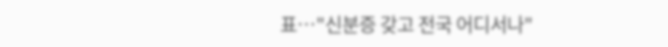표…"신분증 갖고 전국 어디서나"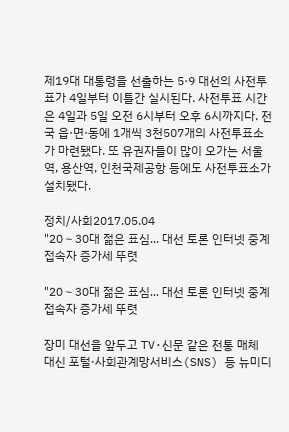제19대 대통령을 선출하는 5·9 대선의 사전투표가 4일부터 이틀간 실시된다. 사전투표 시간은 4일과 5일 오전 6시부터 오후 6시까지다. 전국 읍·면·동에 1개씩 3천507개의 사전투표소가 마련됐다. 또 유권자들이 많이 오가는 서울역, 용산역, 인천국제공항 등에도 사전투표소가 설치됐다.

정치/사회2017.05.04
"20∼30대 젊은 표심... 대선 토론 인터넷 중계 접속자 증가세 뚜렷

"20∼30대 젊은 표심... 대선 토론 인터넷 중계 접속자 증가세 뚜렷

장미 대선을 앞두고 TV·신문 같은 전통 매체 대신 포털·사회관계망서비스(SNS) 등 뉴미디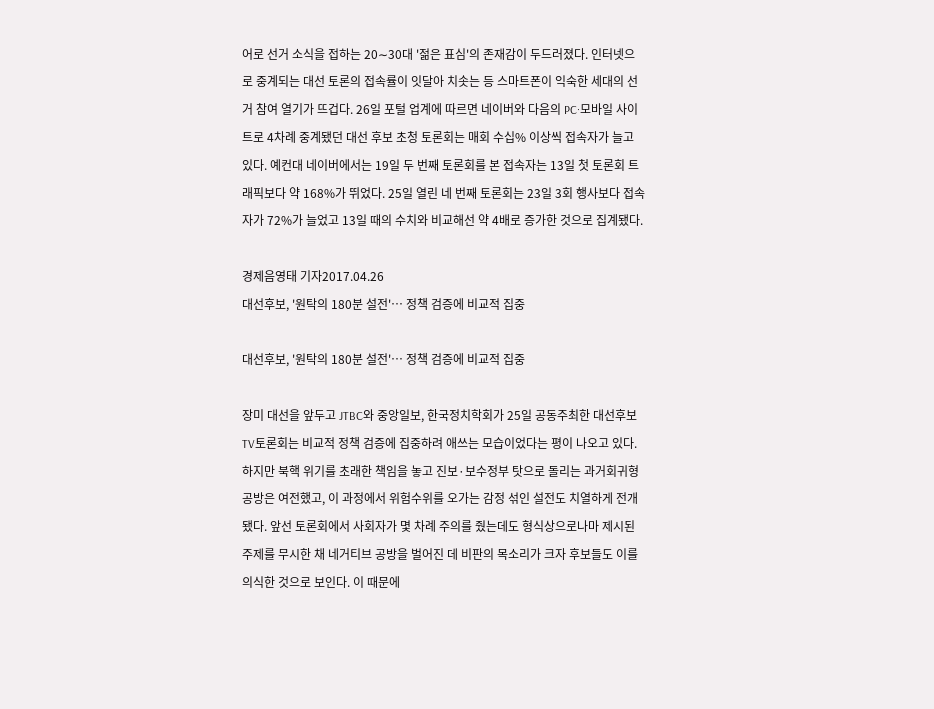어로 선거 소식을 접하는 20∼30대 '젊은 표심'의 존재감이 두드러졌다. 인터넷으로 중계되는 대선 토론의 접속률이 잇달아 치솟는 등 스마트폰이 익숙한 세대의 선거 참여 열기가 뜨겁다. 26일 포털 업계에 따르면 네이버와 다음의 PC·모바일 사이트로 4차례 중계됐던 대선 후보 초청 토론회는 매회 수십% 이상씩 접속자가 늘고 있다. 예컨대 네이버에서는 19일 두 번째 토론회를 본 접속자는 13일 첫 토론회 트래픽보다 약 168%가 뛰었다. 25일 열린 네 번째 토론회는 23일 3회 행사보다 접속자가 72%가 늘었고 13일 때의 수치와 비교해선 약 4배로 증가한 것으로 집계됐다.

경제음영태 기자2017.04.26
대선후보, '원탁의 180분 설전'… 정책 검증에 비교적 집중

대선후보, '원탁의 180분 설전'… 정책 검증에 비교적 집중

장미 대선을 앞두고 JTBC와 중앙일보, 한국정치학회가 25일 공동주최한 대선후보 TV토론회는 비교적 정책 검증에 집중하려 애쓰는 모습이었다는 평이 나오고 있다. 하지만 북핵 위기를 초래한 책임을 놓고 진보·보수정부 탓으로 돌리는 과거회귀형 공방은 여전했고, 이 과정에서 위험수위를 오가는 감정 섞인 설전도 치열하게 전개됐다. 앞선 토론회에서 사회자가 몇 차례 주의를 줬는데도 형식상으로나마 제시된 주제를 무시한 채 네거티브 공방을 벌어진 데 비판의 목소리가 크자 후보들도 이를 의식한 것으로 보인다. 이 때문에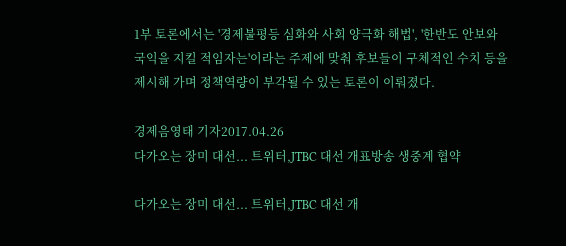1부 토론에서는 '경제불평등 심화와 사회 양극화 해법', '한반도 안보와 국익을 지킬 적임자는'이라는 주제에 맞춰 후보들이 구체적인 수치 등을 제시해 가며 정책역량이 부각될 수 있는 토론이 이뤄졌다.

경제음영태 기자2017.04.26
다가오는 장미 대선... 트위터,JTBC 대선 개표방송 생중계 협약

다가오는 장미 대선... 트위터,JTBC 대선 개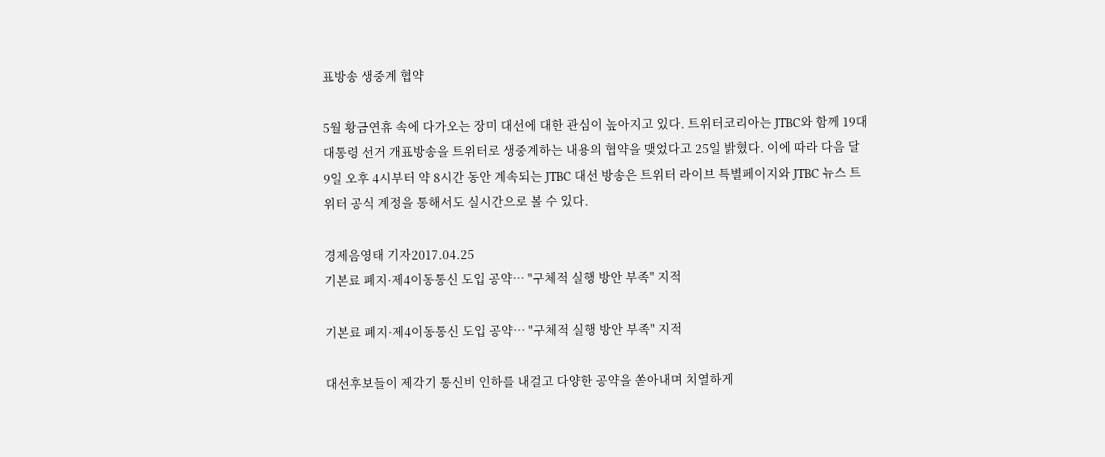표방송 생중계 협약

5월 황금연휴 속에 다가오는 장미 대선에 대한 관심이 높아지고 있다. 트위터코리아는 JTBC와 함께 19대 대통령 선거 개표방송을 트위터로 생중계하는 내용의 협약을 맺었다고 25일 밝혔다. 이에 따라 다음 달 9일 오후 4시부터 약 8시간 동안 계속되는 JTBC 대선 방송은 트위터 라이브 특별페이지와 JTBC 뉴스 트위터 공식 계정을 통해서도 실시간으로 볼 수 있다.

경제음영태 기자2017.04.25
기본료 폐지·제4이동통신 도입 공약… "구체적 실행 방안 부족" 지적

기본료 폐지·제4이동통신 도입 공약… "구체적 실행 방안 부족" 지적

대선후보들이 제각기 통신비 인하를 내걸고 다양한 공약을 쏟아내며 치열하게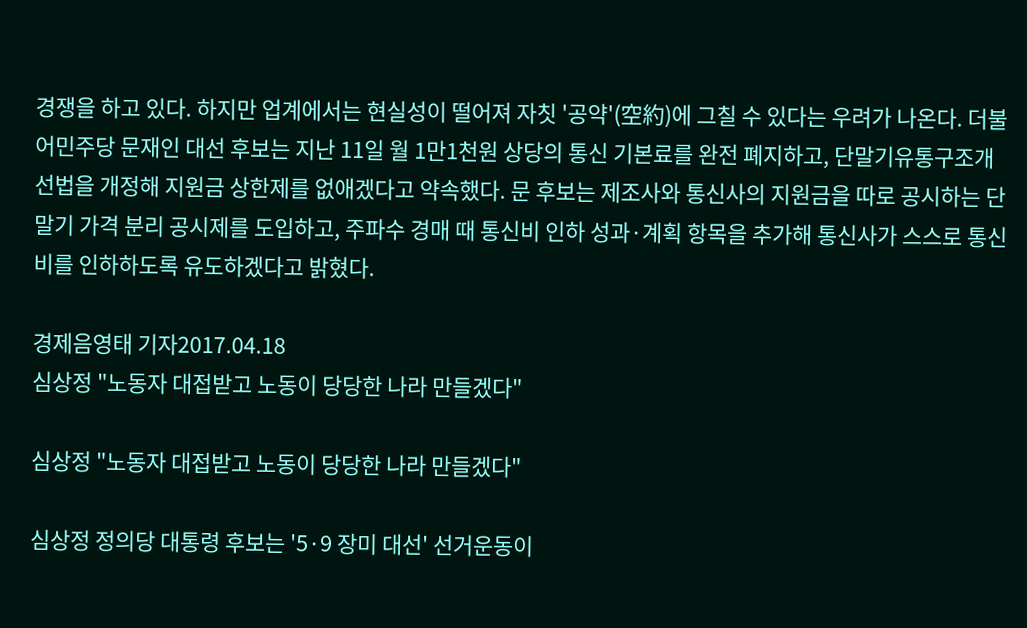경쟁을 하고 있다. 하지만 업계에서는 현실성이 떨어져 자칫 '공약'(空約)에 그칠 수 있다는 우려가 나온다. 더불어민주당 문재인 대선 후보는 지난 11일 월 1만1천원 상당의 통신 기본료를 완전 폐지하고, 단말기유통구조개선법을 개정해 지원금 상한제를 없애겠다고 약속했다. 문 후보는 제조사와 통신사의 지원금을 따로 공시하는 단말기 가격 분리 공시제를 도입하고, 주파수 경매 때 통신비 인하 성과·계획 항목을 추가해 통신사가 스스로 통신비를 인하하도록 유도하겠다고 밝혔다.

경제음영태 기자2017.04.18
심상정 "노동자 대접받고 노동이 당당한 나라 만들겠다"

심상정 "노동자 대접받고 노동이 당당한 나라 만들겠다"

심상정 정의당 대통령 후보는 '5·9 장미 대선' 선거운동이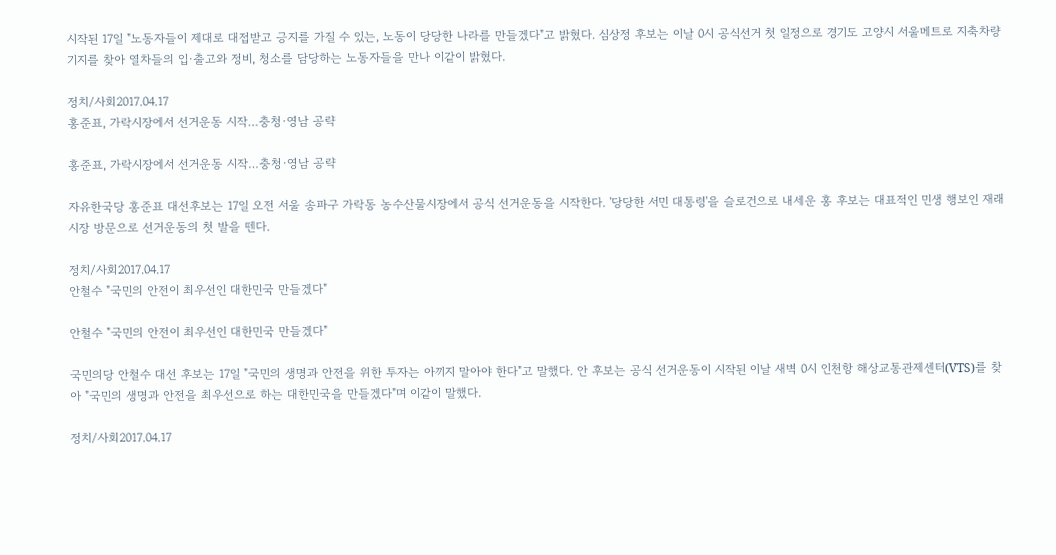시작된 17일 "노동자들이 제대로 대접받고 긍지를 가질 수 있는, 노동이 당당한 나라를 만들겠다"고 밝혔다. 심상정 후보는 이날 0시 공식선거 첫 일정으로 경기도 고양시 서울메트로 지축차량기지를 찾아 열차들의 입·출고와 정비, 청소를 담당하는 노동자들을 만나 이같이 밝혔다.

정치/사회2017.04.17
홍준표, 가락시장에서 선거운동 시작…충청·영남 공략

홍준표, 가락시장에서 선거운동 시작…충청·영남 공략

자유한국당 홍준표 대선후보는 17일 오전 서울 송파구 가락동 농수산물시장에서 공식 선거운동을 시작한다. '당당한 서민 대통령'을 슬로건으로 내세운 홍 후보는 대표적인 민생 행보인 재래시장 방문으로 선거운동의 첫 발을 뗀다.

정치/사회2017.04.17
안철수 "국민의 안전이 최우선인 대한민국 만들겠다"

안철수 "국민의 안전이 최우선인 대한민국 만들겠다"

국민의당 안철수 대선 후보는 17일 "국민의 생명과 안전을 위한 투자는 아끼지 말아야 한다"고 말했다. 안 후보는 공식 선거운동이 시작된 이날 새벽 0시 인천항 해상교통관제센터(VTS)를 찾아 "국민의 생명과 안전을 최우선으로 하는 대한민국을 만들겠다"며 이같이 말했다.

정치/사회2017.04.17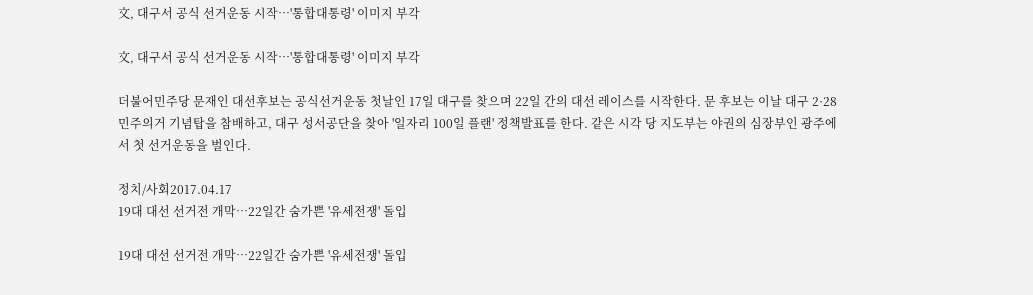文, 대구서 공식 선거운동 시작…'통합대통령' 이미지 부각

文, 대구서 공식 선거운동 시작…'통합대통령' 이미지 부각

더불어민주당 문재인 대선후보는 공식선거운동 첫날인 17일 대구를 찾으며 22일 간의 대선 레이스를 시작한다. 문 후보는 이날 대구 2·28 민주의거 기념탑을 참배하고, 대구 성서공단을 찾아 '일자리 100일 플랜' 정책발표를 한다. 같은 시각 당 지도부는 야권의 심장부인 광주에서 첫 선거운동을 벌인다.

정치/사회2017.04.17
19대 대선 선거전 개막…22일간 숨가쁜 '유세전쟁' 돌입

19대 대선 선거전 개막…22일간 숨가쁜 '유세전쟁' 돌입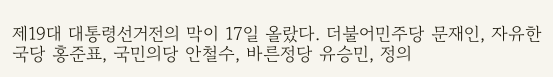제19대 대통령선거전의 막이 17일 올랐다. 더불어민주당 문재인, 자유한국당 홍준표, 국민의당 안철수, 바른정당 유승민, 정의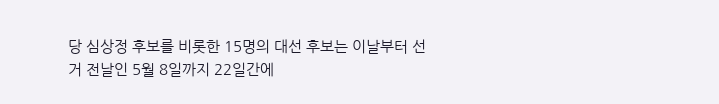당 심상정 후보를 비롯한 15명의 대선 후보는 이날부터 선거 전날인 5월 8일까지 22일간에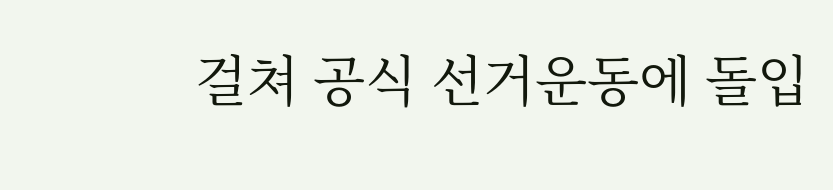걸쳐 공식 선거운동에 돌입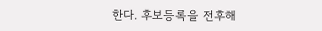한다. 후보등록을 전후해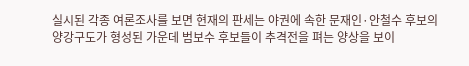실시된 각종 여론조사를 보면 현재의 판세는 야권에 속한 문재인·안철수 후보의 양강구도가 형성된 가운데 범보수 후보들이 추격전을 펴는 양상을 보이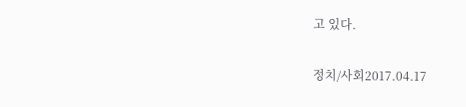고 있다.

정치/사회2017.04.17